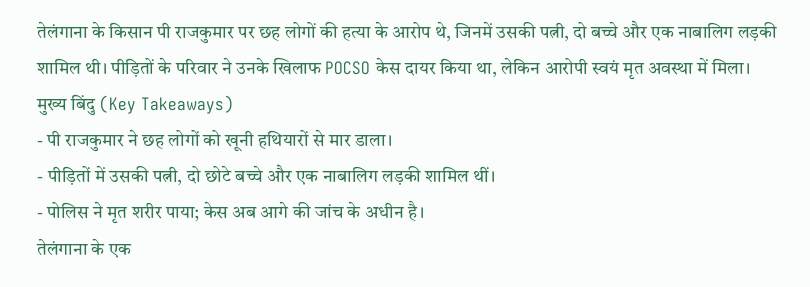तेलंगाना के किसान पी राजकुमार पर छह लोगों की हत्या के आरोप थे, जिनमें उसकी पत्नी, दो बच्चे और एक नाबालिग लड़की शामिल थी। पीड़ितों के परिवार ने उनके खिलाफ POCSO केस दायर किया था, लेकिन आरोपी स्वयं मृत अवस्था में मिला।
मुख्य बिंदु (Key Takeaways)
- पी राजकुमार ने छह लोगों को खूनी हथियारों से मार डाला।
- पीड़ितों में उसकी पत्नी, दो छोटे बच्चे और एक नाबालिग लड़की शामिल थीं।
- पोलिस ने मृत शरीर पाया; केस अब आगे की जांच के अधीन है।
तेलंगाना के एक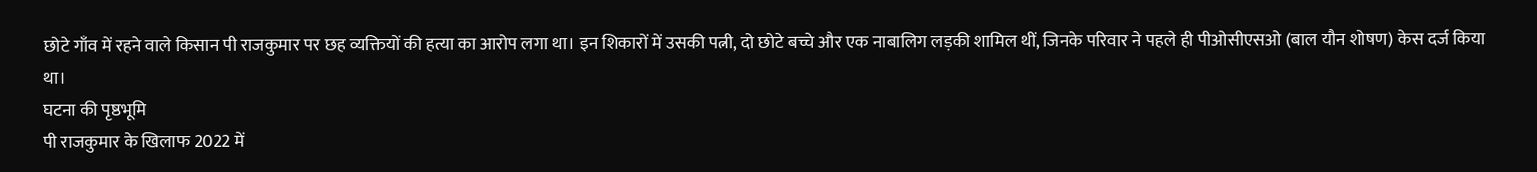छोटे गाँव में रहने वाले किसान पी राजकुमार पर छह व्यक्तियों की हत्या का आरोप लगा था। इन शिकारों में उसकी पत्नी, दो छोटे बच्चे और एक नाबालिग लड़की शामिल थीं, जिनके परिवार ने पहले ही पीओसीएसओ (बाल यौन शोषण) केस दर्ज किया था।
घटना की पृष्ठभूमि
पी राजकुमार के खिलाफ 2022 में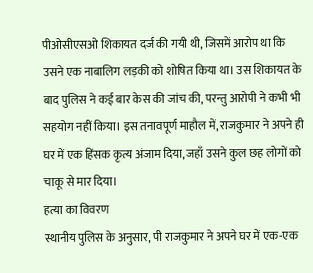पीओसीएसओ शिकायत दर्ज की गयी थी, जिसमें आरोप था कि उसने एक नाबालिग लड़की को शोषित किया था। उस शिकायत के बाद पुलिस ने कई बार केस की जांच की, परन्तु आरोपी ने कभी भी सहयोग नहीं किया। इस तनावपूर्ण माहौल में, राजकुमार ने अपने ही घर में एक हिंसक कृत्य अंजाम दिया, जहाँ उसने कुल छह लोगों को चाकू से मार दिया।
हत्या का विवरण
स्थानीय पुलिस के अनुसार, पी राजकुमार ने अपने घर में एक-एक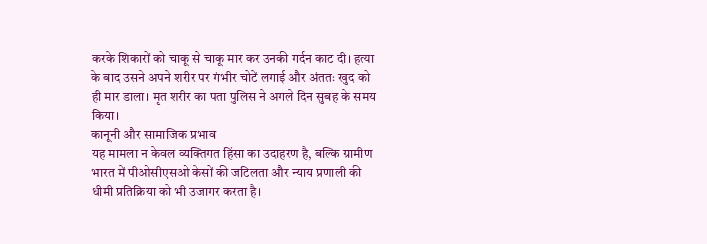करके शिकारों को चाकू से चाकू मार कर उनकी गर्दन काट दी। हत्या के बाद उसने अपने शरीर पर गंभीर चोटें लगाई और अंततः खुद को ही मार डाला। मृत शरीर का पता पुलिस ने अगले दिन सुबह के समय किया।
कानूनी और सामाजिक प्रभाव
यह मामला न केवल व्यक्तिगत हिंसा का उदाहरण है, बल्कि ग्रामीण भारत में पीओसीएसओ केसों की जटिलता और न्याय प्रणाली की धीमी प्रतिक्रिया को भी उजागर करता है।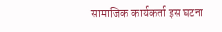सामाजिक कार्यकर्ता इस घटना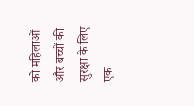को महिलाओं और बच्चों की सुरक्षा के लिए एक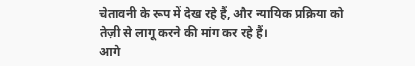चेतावनी के रूप में देख रहे हैं, और न्यायिक प्रक्रिया को तेज़ी से लागू करने की मांग कर रहे हैं।
आगे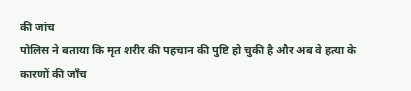की जांच
पोलिस ने बताया कि मृत शरीर की पहचान की पुष्टि हो चुकी है और अब वे हत्या के कारणों की जाँच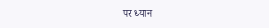पर ध्यान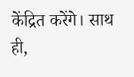केंद्रित करेंगे। साथ ही,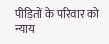पीड़ितों के परिवार को न्याय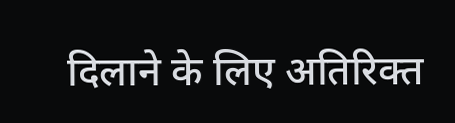दिलाने के लिए अतिरिक्त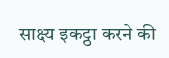साक्ष्य इकट्ठा करने की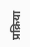प्रक्रिया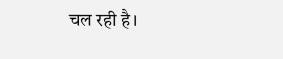चल रही है।